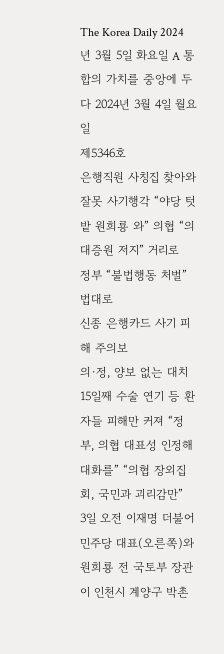The Korea Daily 2024년 3월 5일 화요일 A 통합의 가치를 중앙에 두다 2024년 3월 4일 월요일
제5346호
은행직원 사칭집 찾아와잘못 사기행각 “야당 텃밭 원희룡 와” 의협 “의대증원 저지” 거리로
정부 “불법행동 처벌” 법대로
신종 은행카드 사기 피해 주의보
의·정, 양보 없는 대치 15일째 수술 연기 등 환자들 피해만 커져 “정부, 의협 대표성 인정해 대화를” “의협 장외집회, 국민과 괴리감만”
3일 오전 이재명 더불어민주당 대표(오른쪽)와 원희룡 전 국토부 장관이 인천시 계양구 박촌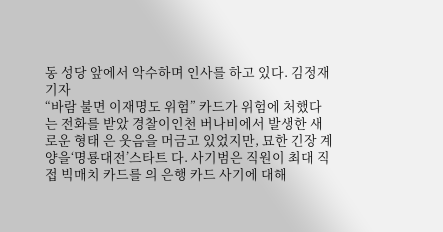동 성당 앞에서 악수하며 인사를 하고 있다. 김정재 기자
“바람 불면 이재명도 위험” 카드가 위험에 처했다는 전화를 받았 경찰이인천 버나비에서 발생한 새로운 형태 은 웃음을 머금고 있었지만, 묘한 긴장 계양을‘명룡대전’스타트 다. 사기범은 직원이 최대 직접 빅매치 카드를 의 은행 카드 사기에 대해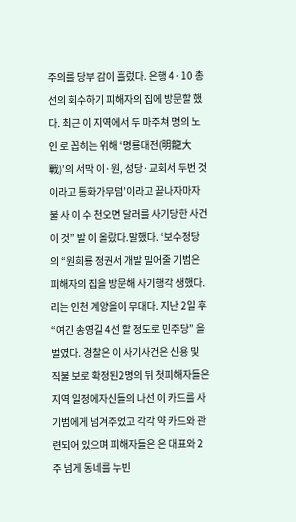주의를 당부 감이 흘렀다. 은행 4·10 총선의 회수하기 피해자의 집에 방문할 했다. 최근 이 지역에서 두 마주쳐 명의 노인 로 꼽히는 위해 ‘명룡대전(明龍大戰)’의 서막 이·원, 성당·교회서 두번 것이라고 통화가무덤’이라고 끝나자마자 불 사 이 수 천오면 달러를 사기당한 사건이 것” 발 이 올랐다.말했다. ‘보수정당의 “원희룡 정권서 개발 밀어줄 기범은 피해자의 집을 방문해 사기행각 생했다. 리는 인천 계양을이 무대다. 지난 2일 후 “여긴 송영길 4선 할 정도로 민주당” 을 벌였다. 경찰은 이 사기사건은 신용 및 직불 보로 확정된2명의 뒤 첫피해자들은 지역 일정에자신들의 나선 이 카드를 사기범에게 넘겨주었고 각각 약 카드와 관련되어 있으며 피해자들은 은 대표와 2주 넘게 동네를 누빈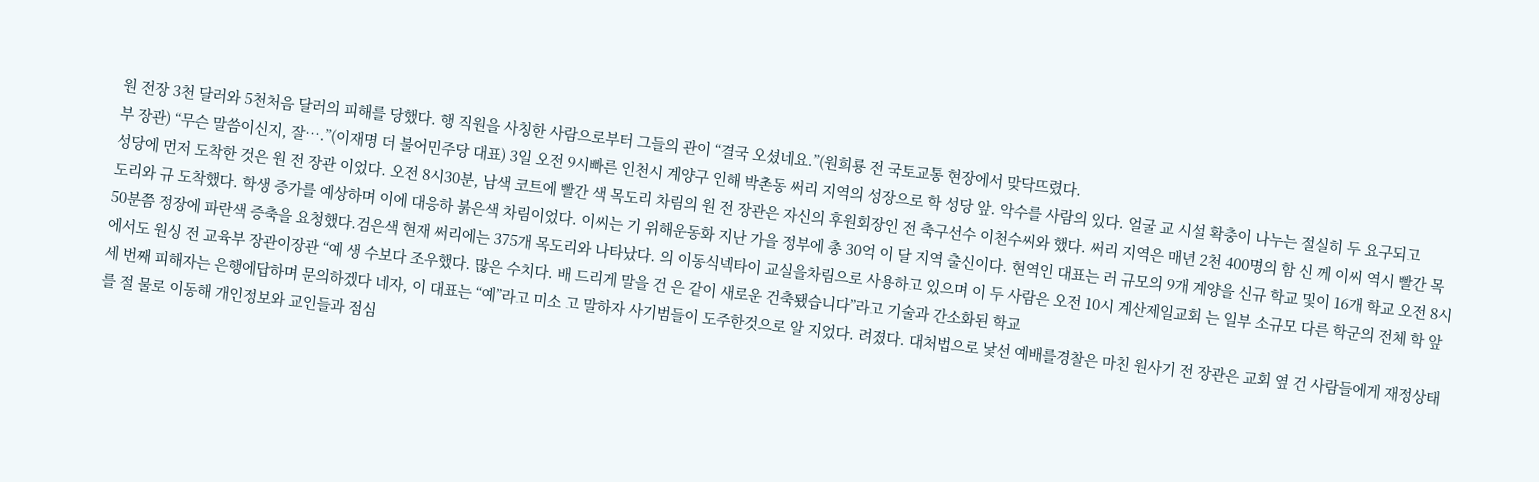원 전장 3천 달러와 5천처음 달러의 피해를 당했다. 행 직원을 사칭한 사람으로부터 그들의 관이 “결국 오셨네요.”(원희룡 전 국토교통 현장에서 맞닥뜨렸다.
부 장관) “무슨 말씀이신지, 잘….”(이재명 더 불어민주당 대표) 3일 오전 9시빠른 인천시 계양구 인해 박촌동 써리 지역의 성장으로 학 성당 앞. 악수를 사람의 있다. 얼굴 교 시설 확충이 나누는 절실히 두 요구되고
성당에 먼저 도착한 것은 원 전 장관 이었다. 오전 8시30분, 남색 코트에 빨간 색 목도리 차림의 원 전 장관은 자신의 후원회장인 전 축구선수 이천수씨와 했다. 써리 지역은 매년 2천 400명의 함 신 께 이씨 역시 빨간 목도리와 규 도착했다. 학생 증가를 예상하며 이에 대응하 붉은색 차림이었다. 이씨는 기 위해운동화 지난 가을 정부에 총 30억 이 달 지역 출신이다. 현역인 대표는 러 규모의 9개 계양을 신규 학교 및이 16개 학교 오전 8시50분쯤 정장에 파란색 증축을 요청했다.검은색 현재 써리에는 375개 목도리와 나타났다. 의 이동식넥타이 교실을차림으로 사용하고 있으며 이 두 사람은 오전 10시 계산제일교회 는 일부 소규모 다른 학군의 전체 학 앞에서도 원싱 전 교육부 장관이장관 “예 생 수보다 조우했다. 많은 수치다. 배 드리게 말을 건 은 같이 새로운 건축됐습니다”라고 기술과 간소화된 학교
세 번째 피해자는 은행에답하며 문의하겠다 네자, 이 대표는 “예”라고 미소 고 말하자 사기범들이 도주한것으로 알 지었다. 려졌다. 대처법으로 낯선 예배를경찰은 마친 원사기 전 장관은 교회 옆 건 사람들에게 재정상태를 절 물로 이동해 개인정보와 교인들과 점심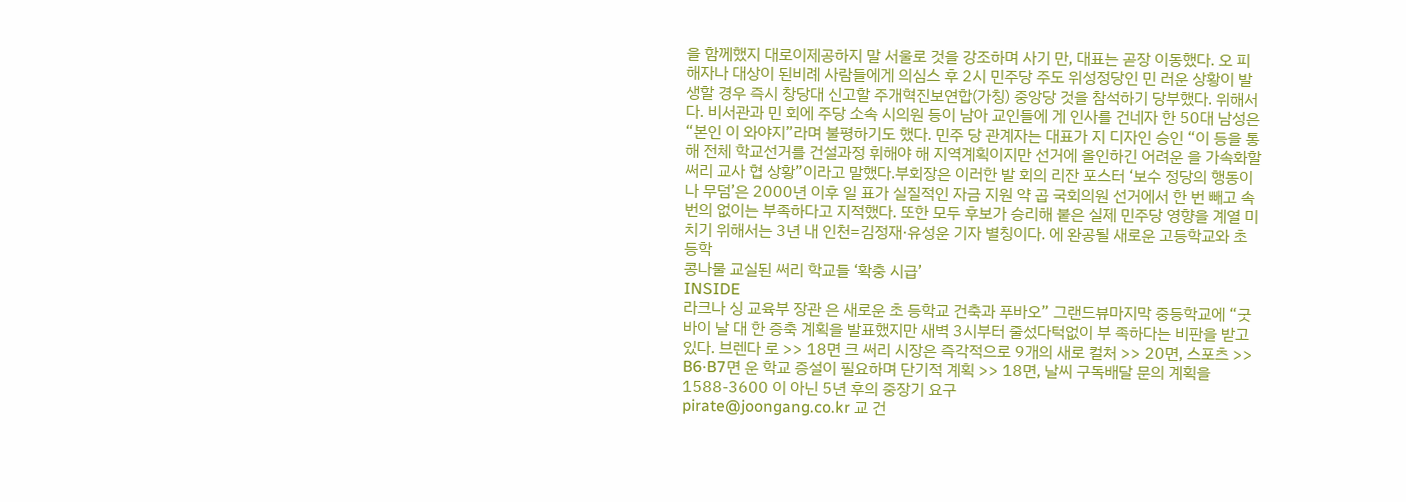을 함께했지 대로이제공하지 말 서울로 것을 강조하며 사기 만, 대표는 곧장 이동했다. 오 피해자나 대상이 된비례 사람들에게 의심스 후 2시 민주당 주도 위성정당인 민 러운 상황이 발생할 경우 즉시 창당대 신고할 주개혁진보연합(가칭) 중앙당 것을 참석하기 당부했다. 위해서다. 비서관과 민 회에 주당 소속 시의원 등이 남아 교인들에 게 인사를 건네자 한 50대 남성은 “본인 이 와야지”라며 불평하기도 했다. 민주 당 관계자는 대표가 지 디자인 승인 “이 등을 통해 전체 학교선거를 건설과정 휘해야 해 지역계획이지만 선거에 올인하긴 어려운 을 가속화할 써리 교사 협 상황”이라고 말했다.부회장은 이러한 발 회의 리잔 포스터 ‘보수 정당의 행동이나 무덤’은 2000년 이후 일 표가 실질적인 자금 지원 약 곱 국회의원 선거에서 한 번 빼고 속 번의 없이는 부족하다고 지적했다. 또한 모두 후보가 승리해 붙은 실제 민주당 영향을 계열 미치기 위해서는 3년 내 인천=김정재·유성운 기자 별칭이다. 에 완공될 새로운 고등학교와 초등학
콩나물 교실된 써리 학교들 ‘확충 시급’
INSIDE
라크나 싱 교육부 장관 은 새로운 초 등학교 건축과 푸바오” 그랜드뷰마지막 중등학교에 “굿바이 날 대 한 증축 계획을 발표했지만 새벽 3시부터 줄섰다턱없이 부 족하다는 비판을 받고 있다. 브렌다 로 >> 18면 크 써리 시장은 즉각적으로 9개의 새로 컬처 >> 20면, 스포츠 >> B6·B7면 운 학교 증설이 필요하며 단기적 계획 >> 18면, 날씨 구독배달 문의 계획을 1588-3600 이 아닌 5년 후의 중장기 요구
pirate@joongang.co.kr 교 건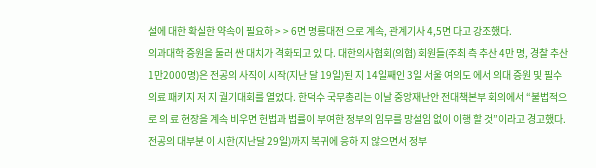설에 대한 확실한 약속이 필요하 > > 6면 명룡대전 으로 계속, 관계기사 4,5면 다고 강조했다.
의과대학 증원을 둘러 싼 대치가 격화되고 있 다. 대한의사협회(의협) 회원들(주최 측 추산 4만 명, 경찰 추산 1만2000명)은 전공의 사직이 시작(지난 달 19일)된 지 14일째인 3일 서울 여의도 에서 의대 증원 및 필수의료 패키지 저 지 궐기대회를 열었다. 한덕수 국무총리는 이날 중앙재난안 전대책본부 회의에서 “불법적으로 의 료 현장을 계속 비우면 헌법과 법률이 부여한 정부의 임무를 망설임 없이 이행 할 것”이라고 경고했다. 전공의 대부분 이 시한(지난달 29일)까지 복귀에 응하 지 않으면서 정부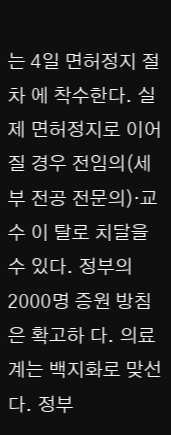는 4일 면허정지 절차 에 착수한다. 실제 면허정지로 이어질 경우 전임의(세부 전공 전문의)·교수 이 탈로 치달을 수 있다. 정부의 2000명 증원 방침은 확고하 다. 의료계는 백지화로 맞선다. 정부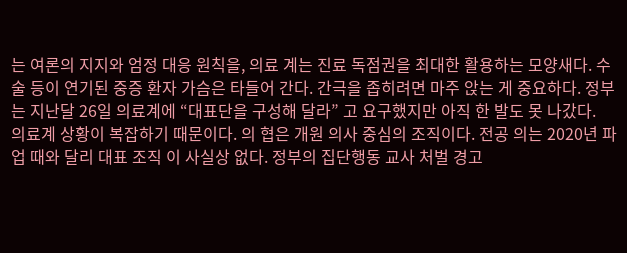는 여론의 지지와 엄정 대응 원칙을, 의료 계는 진료 독점권을 최대한 활용하는 모양새다. 수술 등이 연기된 중증 환자 가슴은 타들어 간다. 간극을 좁히려면 마주 앉는 게 중요하다. 정부는 지난달 26일 의료계에 “대표단을 구성해 달라” 고 요구했지만 아직 한 발도 못 나갔다.
의료계 상황이 복잡하기 때문이다. 의 협은 개원 의사 중심의 조직이다. 전공 의는 2020년 파업 때와 달리 대표 조직 이 사실상 없다. 정부의 집단행동 교사 처벌 경고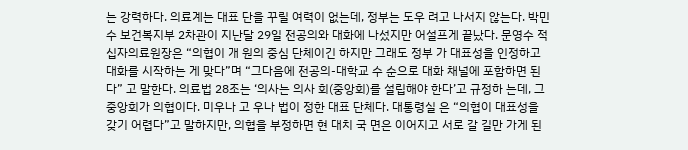는 강력하다. 의료계는 대표 단을 꾸릴 여력이 없는데, 정부는 도우 려고 나서지 않는다. 박민수 보건복지부 2차관이 지난달 29일 전공의와 대화에 나섰지만 어설프게 끝났다. 문영수 적십자의료원장은 “의협이 개 원의 중심 단체이긴 하지만 그래도 정부 가 대표성을 인정하고 대화를 시작하는 게 맞다”며 “그다음에 전공의-대학교 수 순으로 대화 채널에 포함하면 된다” 고 말한다. 의료법 28조는 ‘의사는 의사 회(중앙회)를 설립해야 한다’고 규정하 는데, 그 중앙회가 의협이다. 미우나 고 우나 법이 정한 대표 단체다. 대통령실 은 “의협이 대표성을 갖기 어렵다”고 말하지만, 의협을 부정하면 현 대치 국 면은 이어지고 서로 갈 길만 가게 된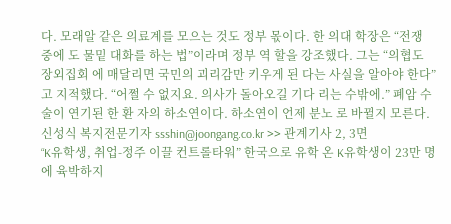다. 모래알 같은 의료계를 모으는 것도 정부 몫이다. 한 의대 학장은 “전쟁 중에 도 물밑 대화를 하는 법”이라며 정부 역 할을 강조했다. 그는 “의협도 장외집회 에 매달리면 국민의 괴리감만 키우게 된 다는 사실을 알아야 한다”고 지적했다. “어쩔 수 없지요. 의사가 돌아오길 기다 리는 수밖에.” 폐암 수술이 연기된 한 환 자의 하소연이다. 하소연이 언제 분노 로 바뀔지 모른다. 신성식 복지전문기자 ssshin@joongang.co.kr >> 관계기사 2, 3면
“K유학생, 취업-정주 이끌 컨트롤타워” 한국으로 유학 온 K유학생이 23만 명에 육박하지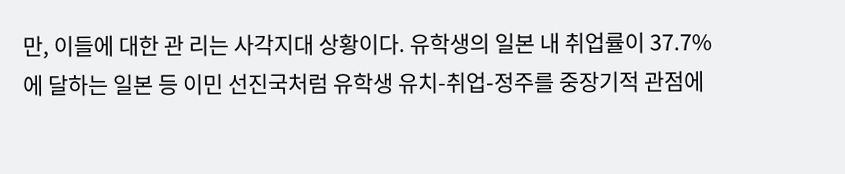만, 이들에 대한 관 리는 사각지대 상황이다. 유학생의 일본 내 취업률이 37.7%에 달하는 일본 등 이민 선진국처럼 유학생 유치-취업-정주를 중장기적 관점에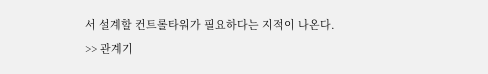서 설계할 컨트롤타워가 필요하다는 지적이 나온다.
>> 관계기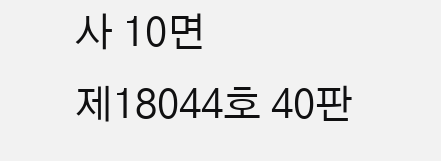사 10면
제18044호 40판